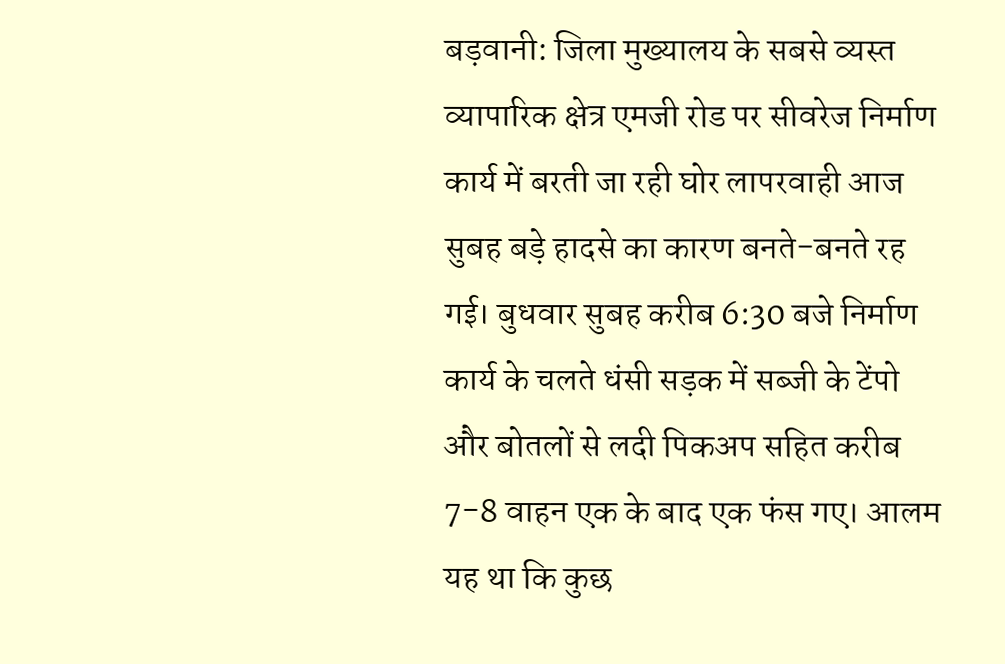बड़वानी: जिला मुख्यालय के सबसे व्यस्त व्यापारिक क्षेत्र एमजी रोड पर सीवरेज निर्माण कार्य में बरती जा रही घोर लापरवाही आज सुबह बड़े हादसे का कारण बनते-बनते रह गई। बुधवार सुबह करीब 6:30 बजे निर्माण कार्य के चलते धंसी सड़क में सब्जी के टेंपो और बोतलों से लदी पिकअप सहित करीब 7-8 वाहन एक के बाद एक फंस गए। आलम यह था कि कुछ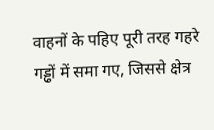वाहनों के पहिए पूरी तरह गहरे गड्ढों में समा गए, जिससे क्षेत्र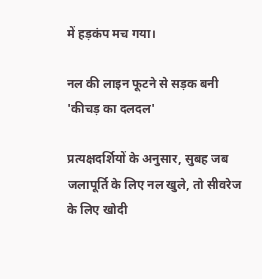में हड़कंप मच गया।

नल की लाइन फूटने से सड़क बनी 'कीचड़ का दलदल'

प्रत्यक्षदर्शियों के अनुसार, सुबह जब जलापूर्ति के लिए नल खुले, तो सीवरेज के लिए खोदी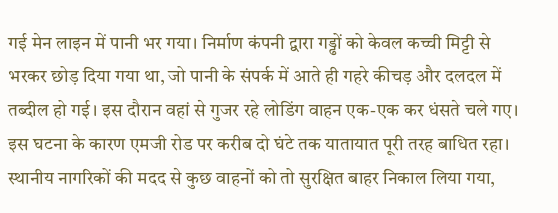गई मेन लाइन में पानी भर गया। निर्माण कंपनी द्वारा गड्ढों को केवल कच्ची मिट्टी से भरकर छोड़ दिया गया था, जो पानी के संपर्क में आते ही गहरे कीचड़ और दलदल में तब्दील हो गई। इस दौरान वहां से गुजर रहे लोडिंग वाहन एक-एक कर धंसते चले गए। इस घटना के कारण एमजी रोड पर करीब दो घंटे तक यातायात पूरी तरह बाधित रहा। स्थानीय नागरिकों की मदद से कुछ वाहनों को तो सुरक्षित बाहर निकाल लिया गया,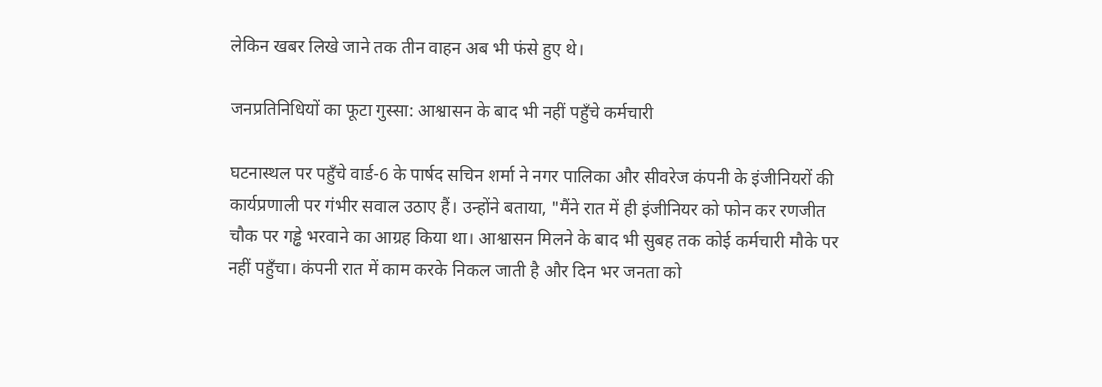लेकिन खबर लिखे जाने तक तीन वाहन अब भी फंसे हुए थे।

जनप्रतिनिधियों का फूटा गुस्सा: आश्वासन के बाद भी नहीं पहुँचे कर्मचारी

घटनास्थल पर पहुँचे वार्ड-6 के पार्षद सचिन शर्मा ने नगर पालिका और सीवरेज कंपनी के इंजीनियरों की कार्यप्रणाली पर गंभीर सवाल उठाए हैं। उन्होंने बताया, "मैंने रात में ही इंजीनियर को फोन कर रणजीत चौक पर गड्ढे भरवाने का आग्रह किया था। आश्वासन मिलने के बाद भी सुबह तक कोई कर्मचारी मौके पर नहीं पहुँचा। कंपनी रात में काम करके निकल जाती है और दिन भर जनता को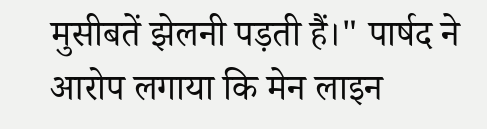मुसीबतें झेलनी पड़ती हैं।" पार्षद ने आरोप लगाया कि मेन लाइन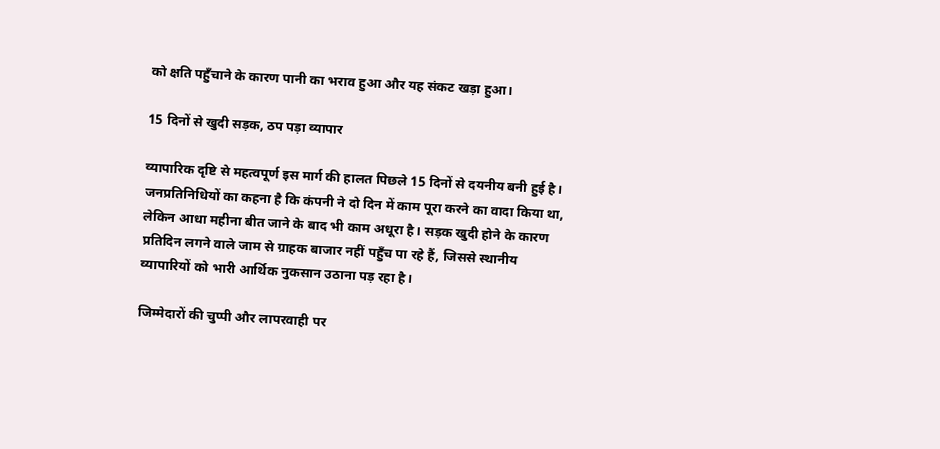को क्षति पहुँचाने के कारण पानी का भराव हुआ और यह संकट खड़ा हुआ।

15 दिनों से खुदी सड़क, ठप पड़ा व्यापार

व्यापारिक दृष्टि से महत्वपूर्ण इस मार्ग की हालत पिछले 15 दिनों से दयनीय बनी हुई है। जनप्रतिनिधियों का कहना है कि कंपनी ने दो दिन में काम पूरा करने का वादा किया था, लेकिन आधा महीना बीत जाने के बाद भी काम अधूरा है। सड़क खुदी होने के कारण प्रतिदिन लगने वाले जाम से ग्राहक बाजार नहीं पहुँच पा रहे हैं, जिससे स्थानीय व्यापारियों को भारी आर्थिक नुकसान उठाना पड़ रहा है।

जिम्मेदारों की चुप्पी और लापरवाही पर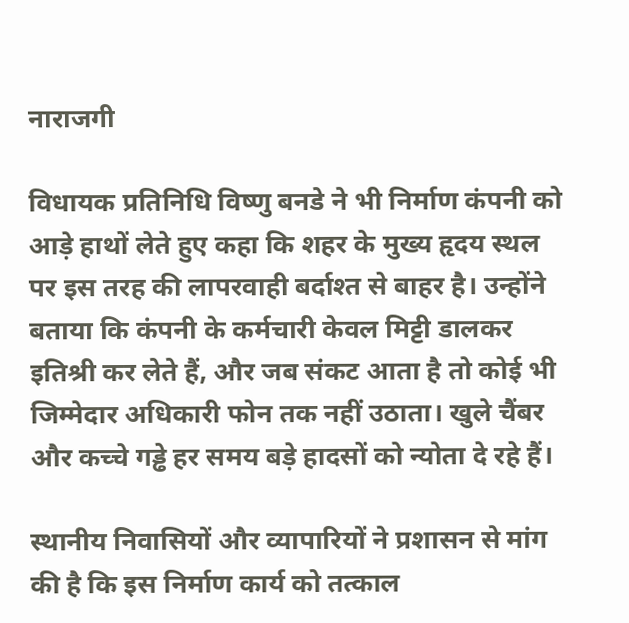नाराजगी

विधायक प्रतिनिधि विष्णु बनडे ने भी निर्माण कंपनी को आड़े हाथों लेते हुए कहा कि शहर के मुख्य हृदय स्थल पर इस तरह की लापरवाही बर्दाश्त से बाहर है। उन्होंने बताया कि कंपनी के कर्मचारी केवल मिट्टी डालकर इतिश्री कर लेते हैं, और जब संकट आता है तो कोई भी जिम्मेदार अधिकारी फोन तक नहीं उठाता। खुले चैंबर और कच्चे गड्ढे हर समय बड़े हादसों को न्योता दे रहे हैं।

स्थानीय निवासियों और व्यापारियों ने प्रशासन से मांग की है कि इस निर्माण कार्य को तत्काल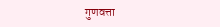गुणवत्ता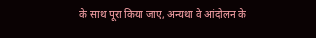के साथ पूरा किया जाए, अन्यथा वे आंदोलन के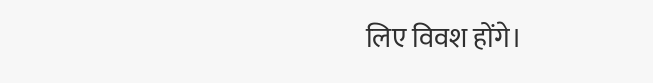लिए विवश होंगे।